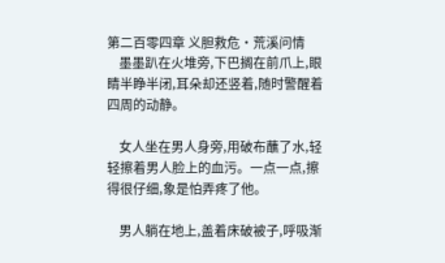第二百零四章 义胆救危·荒溪问情
    墨墨趴在火堆旁,下巴搁在前爪上,眼睛半睁半闭,耳朵却还竖着,随时警醒着四周的动静。

    女人坐在男人身旁,用破布蘸了水,轻轻擦着男人脸上的血污。一点一点,擦得很仔细,象是怕弄疼了他。

    男人躺在地上,盖着床破被子,呼吸渐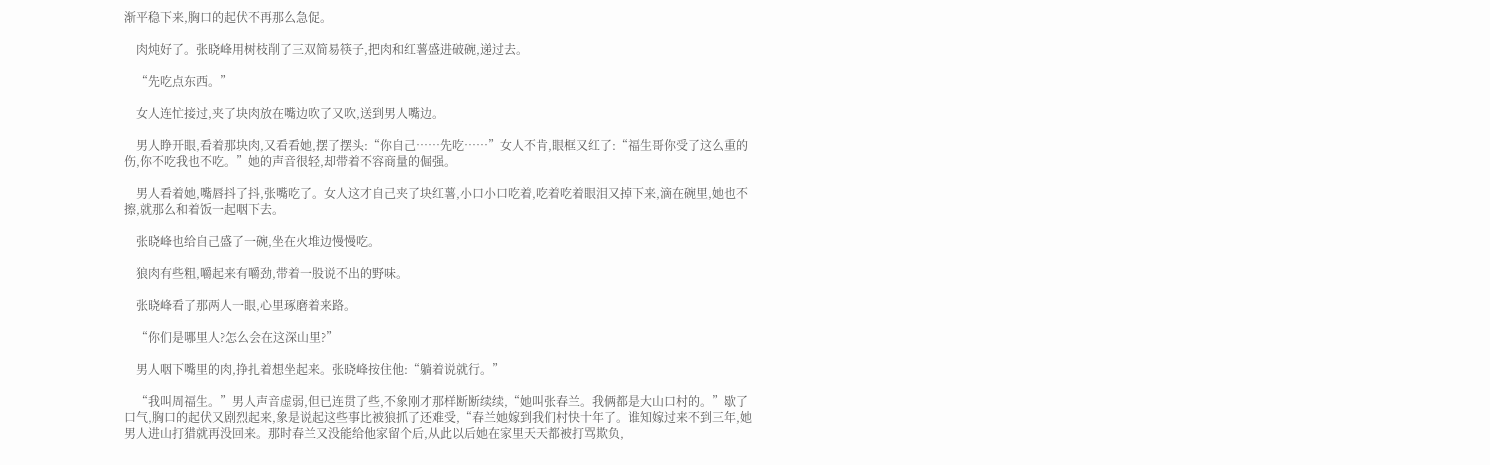渐平稳下来,胸口的起伏不再那么急促。

    肉炖好了。张晓峰用树枝削了三双简易筷子,把肉和红薯盛进破碗,递过去。

    “先吃点东西。”

    女人连忙接过,夹了块肉放在嘴边吹了又吹,送到男人嘴边。

    男人睁开眼,看着那块肉,又看看她,摆了摆头:“你自己……先吃……”女人不肯,眼框又红了:“福生哥你受了这么重的伤,你不吃我也不吃。”她的声音很轻,却带着不容商量的倔强。

    男人看着她,嘴唇抖了抖,张嘴吃了。女人这才自己夹了块红薯,小口小口吃着,吃着吃着眼泪又掉下来,滴在碗里,她也不擦,就那么和着饭一起咽下去。

    张晓峰也给自己盛了一碗,坐在火堆边慢慢吃。

    狼肉有些粗,嚼起来有嚼劲,带着一股说不出的野味。

    张晓峰看了那两人一眼,心里琢磨着来路。

    “你们是哪里人?怎么会在这深山里?”

    男人咽下嘴里的肉,挣扎着想坐起来。张晓峰按住他:“躺着说就行。”

    “我叫周福生。”男人声音虚弱,但已连贯了些,不象刚才那样断断续续,“她叫张春兰。我俩都是大山口村的。”歇了口气,胸口的起伏又剧烈起来,象是说起这些事比被狼抓了还难受,“春兰她嫁到我们村快十年了。谁知嫁过来不到三年,她男人进山打猎就再没回来。那时春兰又没能给他家留个后,从此以后她在家里天天都被打骂欺负,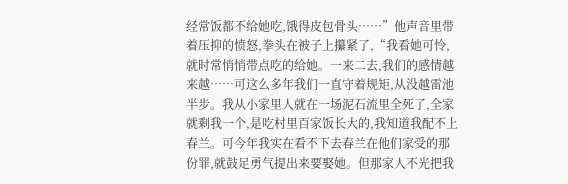经常饭都不给她吃,饿得皮包骨头……”他声音里带着压抑的愤怒,拳头在被子上攥紧了,“我看她可怜,就时常悄悄带点吃的给她。一来二去,我们的感情越来越……可这么多年我们一直守着规矩,从没越雷池半步。我从小家里人就在一场泥石流里全死了,全家就剩我一个,是吃村里百家饭长大的,我知道我配不上春兰。可今年我实在看不下去春兰在他们家受的那份罪,就鼓足勇气提出来要娶她。但那家人不光把我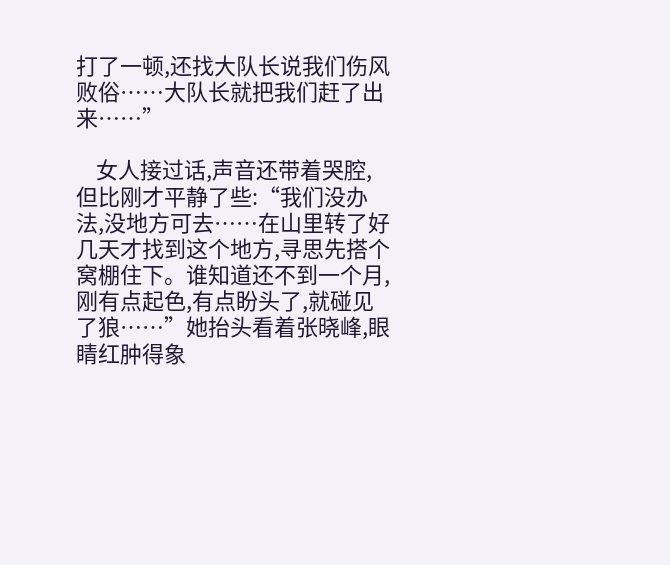打了一顿,还找大队长说我们伤风败俗……大队长就把我们赶了出来……”

    女人接过话,声音还带着哭腔,但比刚才平静了些:“我们没办法,没地方可去……在山里转了好几天才找到这个地方,寻思先搭个窝棚住下。谁知道还不到一个月,刚有点起色,有点盼头了,就碰见了狼……”她抬头看着张晓峰,眼睛红肿得象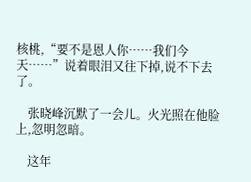核桃,“要不是恩人你……我们今天……”说着眼泪又往下掉,说不下去了。

    张晓峰沉默了一会儿。火光照在他脸上,忽明忽暗。

    这年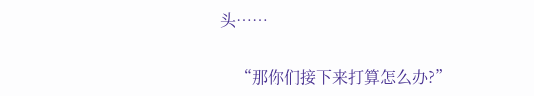头……

    “那你们接下来打算怎么办?”